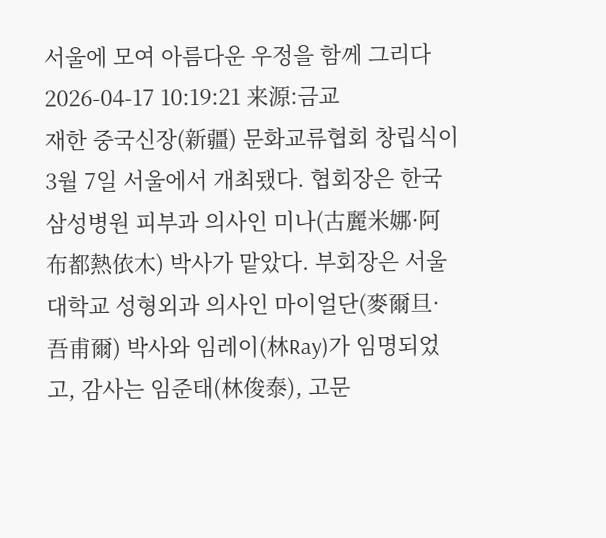서울에 모여 아름다운 우정을 함께 그리다
2026-04-17 10:19:21 来源:금교
재한 중국신장(新疆) 문화교류협회 창립식이 3월 7일 서울에서 개최됐다. 협회장은 한국 삼성병원 피부과 의사인 미나(古麗米娜·阿布都熱依木) 박사가 맡았다. 부회장은 서울대학교 성형외과 의사인 마이얼단(麥爾旦·吾甫爾) 박사와 임레이(林Ray)가 임명되었고, 감사는 임준태(林俊泰), 고문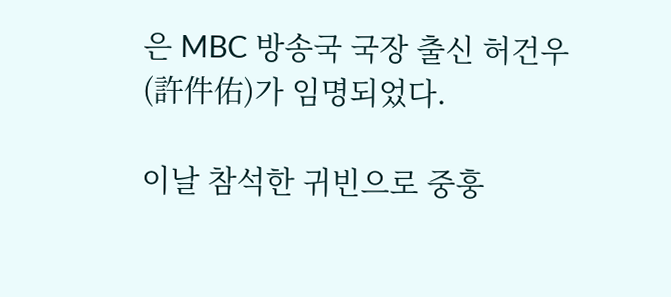은 MBC 방송국 국장 출신 허건우(許件佑)가 임명되었다.

이날 참석한 귀빈으로 중훙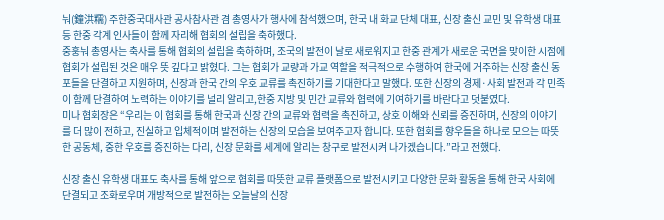눠(鐘洪糯) 주한중국대사관 공사참사관 겸 총영사가 행사에 참석했으며, 한국 내 화교 단체 대표, 신장 출신 교민 및 유학생 대표 등 한중 각계 인사들이 함께 자리해 협회의 설립을 축하했다.
중훙눠 총영사는 축사를 통해 협회의 설립을 축하하며, 조국의 발전이 날로 새로워지고 한중 관계가 새로운 국면을 맞이한 시점에 협회가 설립된 것은 매우 뜻 깊다고 밝혔다. 그는 협회가 교량과 가교 역할을 적극적으로 수행하여 한국에 거주하는 신장 출신 동포들을 단결하고 지원하며, 신장과 한국 간의 우호 교류를 촉진하기를 기대한다고 말했다. 또한 신장의 경제·사회 발전과 각 민족이 함께 단결하여 노력하는 이야기를 널리 알리고,한중 지방 및 민간 교류와 협력에 기여하기를 바란다고 덧붙였다.
미나 협회장은 “우리는 이 협회를 통해 한국과 신장 간의 교류와 협력을 촉진하고, 상호 이해와 신뢰를 증진하며, 신장의 이야기를 더 많이 전하고, 진실하고 입체적이며 발전하는 신장의 모습을 보여주고자 합니다. 또한 협회를 향우들을 하나로 모으는 따뜻한 공동체, 중한 우호를 증진하는 다리, 신장 문화를 세계에 알리는 창구로 발전시켜 나가겠습니다.”라고 전했다.

신장 출신 유학생 대표도 축사를 통해 앞으로 협회를 따뜻한 교류 플랫폼으로 발전시키고 다양한 문화 활동을 통해 한국 사회에 단결되고 조화로우며 개방적으로 발전하는 오늘날의 신장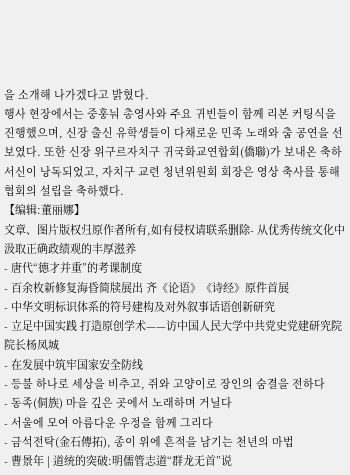을 소개해 나가겠다고 밝혔다.
행사 현장에서는 중훙눠 총영사와 주요 귀빈들이 함께 리본 커팅식을 진행했으며, 신장 출신 유학생들이 다채로운 민족 노래와 춤 공연을 선보였다. 또한 신장 위구르자치구 귀국화교연합회(僑聯)가 보내온 축하 서신이 낭독되었고, 자치구 교련 청년위원회 회장은 영상 축사를 통해 협회의 설립을 축하했다.
【编辑:董丽娜】
文章、图片版权归原作者所有,如有侵权请联系删除- 从优秀传统文化中汲取正确政绩观的丰厚滋养
- 唐代“德才并重”的考课制度
- 百余枚新修复海昏简牍展出 齐《论语》《诗经》原件首展
- 中华文明标识体系的符号建构及对外叙事话语创新研究
- 立足中国实践 打造原创学术——访中国人民大学中共党史党建研究院院长杨凤城
- 在发展中筑牢国家安全防线
- 등불 하나로 세상을 비추고, 쥐와 고양이로 장인의 숨결을 전하다
- 동족(侗族) 마을 깊은 곳에서 노래하며 거닐다
- 서울에 모여 아름다운 우정을 함께 그리다
- 금석전탁(金石傳拓), 종이 위에 흔적을 남기는 천년의 마법
- 曹景年 | 道统的突破:明儒管志道“群龙无首”说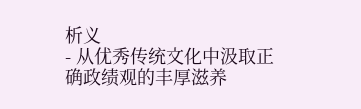析义
- 从优秀传统文化中汲取正确政绩观的丰厚滋养